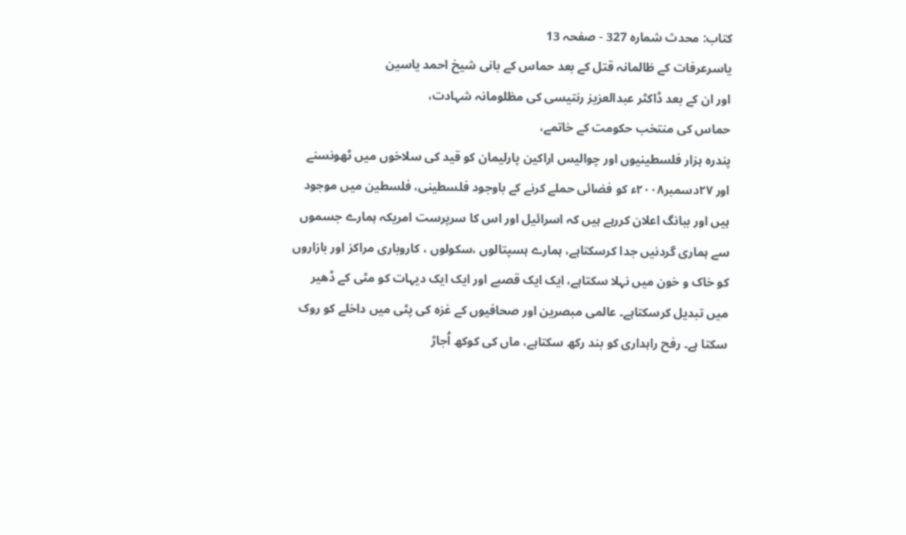کتاب: محدث شمارہ 327 - صفحہ 13
یاسرعرفات کے ظالمانہ قتل کے بعد حماس کے بانی شیخ احمد یاسین
اور ان کے بعد ڈاکٹر عبدالعزیز رنتیسی کی مظلومانہ شہادت،
حماس کی منتخب حکومت کے خاتمے،
پندرہ ہزار فلسطینیوں اور چوالیس اراکین پارلیمان کو قید کی سلاخوں میں ٹھونسنے
اور ۲۷دسمبر۲۰۰۸ء کو فضائی حملے کرنے کے باوجود فلسطینی، فلسطین میں موجود ہیں اور ببانگ اعلان کررہے ہیں کہ اسرائیل اور اس کا سرپرست امریکہ ہمارے جسموں سے ہماری گردنیں جدا کرسکتاہے، ہمارے ہسپتالوں ،سکولوں ، کاروباری مراکز اور بازاروں کو خاک و خون میں نہلا سکتاہے، ایک ایک قصبے اور ایک ایک دیہات کو مٹی کے ڈھیر میں تبدیل کرسکتاہے۔ عالمی مبصرین اور صحافیوں کے غزہ کی پٹی میں داخلے کو روک سکتا ہے۔ رفح راہداری کو بند رکھ سکتاہے، ماں کی کوکھ اُجاڑ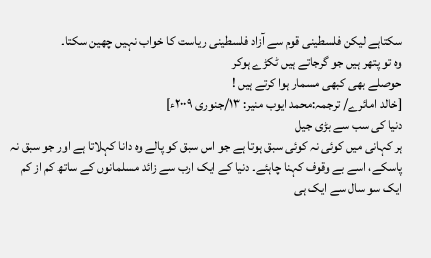سکتاہے لیکن فلسطینی قوم سے آزاد فلسطینی ریاست کا خواب نہیں چھین سکتا۔
وہ تو پتھر ہیں جو گرجاتے ہیں ٹکڑے ہوکر
حوصلے بھی کبھی مسمار ہوا کرتے ہیں !
[خالد امائرے/ ترجمہ:محمد ایوب منیر: ۱۳/جنوری ۲۰۰۹ء]
دنیا کی سب سے بڑی جیل
ہر کہانی میں کوئی نہ کوئی سبق ہوتا ہے جو اس سبق کو پالے وہ دانا کہلاتا ہے اور جو سبق نہ پاسکے، اسے بے وقوف کہنا چاہئے۔ دنیا کے ایک ارب سے زائد مسلمانوں کے ساتھ کم از کم ایک سو سال سے ایک ہی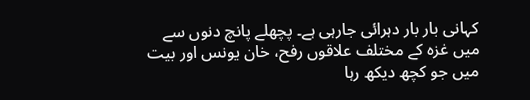کہانی بار بار دہرائی جارہی ہے۔ پچھلے پانچ دنوں سے میں غزہ کے مختلف علاقوں رفح، خان یونس اور بیت میں جو کچھ دیکھ رہا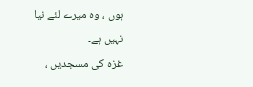ہوں ، وہ میرے لئے نیا نہیں ہے۔
غزہ کی مسجدیں ،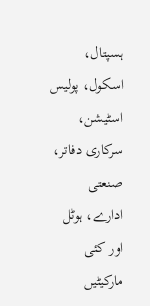ہسپتال، اسکول، پولیس اسٹیشن، سرکاری دفاتر، صنعتی ادارے، ہوٹل اور کئی مارکیٹیں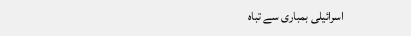اسرائیلی بمباری سے تباہ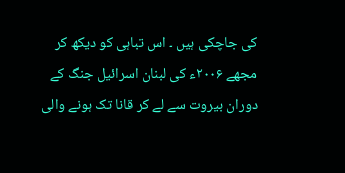کی جاچکی ہیں ۔ اس تباہی کو دیکھ کر مجھے ۲۰۰۶ء کی لبنان اسرائیل جنگ کے دوران بیروت سے لے کر قانا تک ہونے والی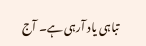تباہی یاد آرہی ہے۔ آج